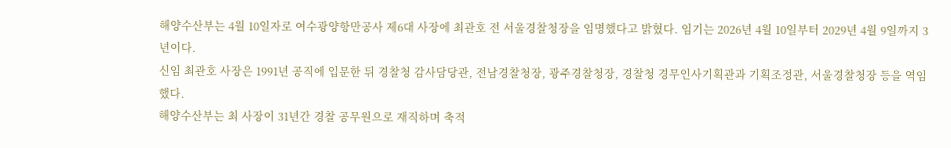해양수산부는 4월 10일자로 여수광양항만공사 제6대 사장에 최관호 전 서울경찰청장을 임명했다고 밝혔다. 임기는 2026년 4월 10일부터 2029년 4월 9일까지 3년이다.
신임 최관호 사장은 1991년 공직에 입문한 뒤 경찰청 감사담당관, 전남경찰청장, 광주경찰청장, 경찰청 경무인사기획관과 기획조정관, 서울경찰청장 등을 역임했다.
해양수산부는 최 사장이 31년간 경찰 공무원으로 재직하며 축적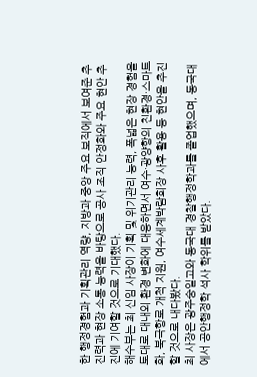한 행정경험과 기획관리 역량, 지방과 중앙 주요 보직에서 보여준 추진력과 현장 소통 능력을 바탕으로 공사 조직 안정화와 주요 현안 추진에 기여할 것으로 기대했다.
해수부는 최 신임 사장이 기획 및 위기관리 능력, 폭넓은 현장 경험을 토대로 대내외 환경 변화에 대응하면서 여수·광양항의 친환경·스마트화, 북극항로 개척 지원, 여수세계박람회장 사후 활용 등 현안을 추진할 것으로 내다봤다.
최 사장은 광주숭일고와 동국대 경찰행정학과를 졸업했으며, 동국대에서 공안행정학 석사 학위를 받았다.